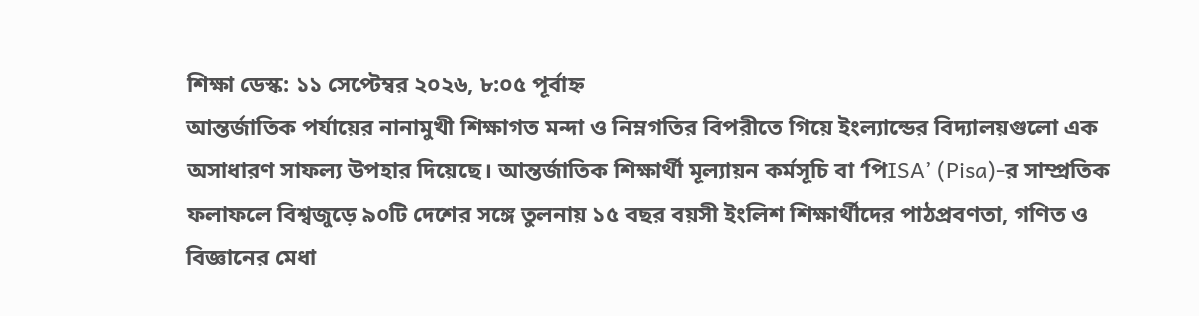শিক্ষা ডেস্ক: ১১ সেপ্টেম্বর ২০২৬, ৮:০৫ পূর্বাহ্ন
আন্তর্জাতিক পর্যায়ের নানামুখী শিক্ষাগত মন্দা ও নিম্নগতির বিপরীতে গিয়ে ইংল্যান্ডের বিদ্যালয়গুলো এক অসাধারণ সাফল্য উপহার দিয়েছে। আন্তর্জাতিক শিক্ষার্থী মূল্যায়ন কর্মসূচি বা ‘পিISA’ (Pisa)-র সাম্প্রতিক ফলাফলে বিশ্বজুড়ে ৯০টি দেশের সঙ্গে তুলনায় ১৫ বছর বয়সী ইংলিশ শিক্ষার্থীদের পাঠপ্রবণতা, গণিত ও বিজ্ঞানের মেধা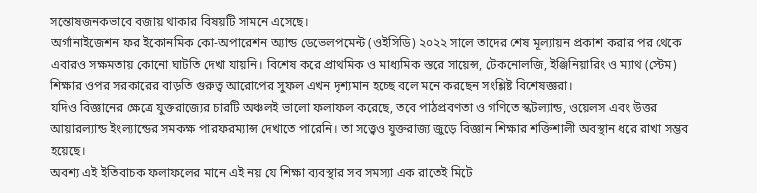সন্তোষজনকভাবে বজায় থাকার বিষয়টি সামনে এসেছে।
অর্গানাইজেশন ফর ইকোনমিক কো-অপারেশন অ্যান্ড ডেভেলপমেন্ট (ওইসিডি) ২০২২ সালে তাদের শেষ মূল্যায়ন প্রকাশ করার পর থেকে এবারও সক্ষমতায় কোনো ঘাটতি দেখা যায়নি। বিশেষ করে প্রাথমিক ও মাধ্যমিক স্তরে সায়েন্স, টেকনোলজি, ইঞ্জিনিয়ারিং ও ম্যাথ (স্টেম) শিক্ষার ওপর সরকারের বাড়তি গুরুত্ব আরোপের সুফল এখন দৃশ্যমান হচ্ছে বলে মনে করছেন সংশ্লিষ্ট বিশেষজ্ঞরা।
যদিও বিজ্ঞানের ক্ষেত্রে যুক্তরাজ্যের চারটি অঞ্চলই ভালো ফলাফল করেছে, তবে পাঠপ্রবণতা ও গণিতে স্কটল্যান্ড, ওয়েলস এবং উত্তর আয়ারল্যান্ড ইংল্যান্ডের সমকক্ষ পারফরম্যান্স দেখাতে পারেনি। তা সত্ত্বেও যুক্তরাজ্য জুড়ে বিজ্ঞান শিক্ষার শক্তিশালী অবস্থান ধরে রাখা সম্ভব হয়েছে।
অবশ্য এই ইতিবাচক ফলাফলের মানে এই নয় যে শিক্ষা ব্যবস্থার সব সমস্যা এক রাতেই মিটে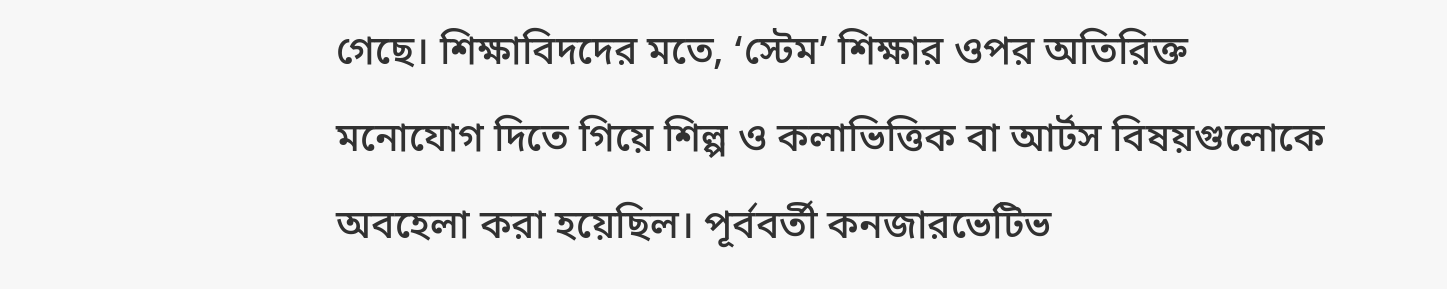গেছে। শিক্ষাবিদদের মতে, ‘স্টেম’ শিক্ষার ওপর অতিরিক্ত মনোযোগ দিতে গিয়ে শিল্প ও কলাভিত্তিক বা আর্টস বিষয়গুলোকে অবহেলা করা হয়েছিল। পূর্ববর্তী কনজারভেটিভ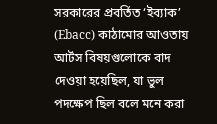সরকারের প্রবর্তিত ‘ইব্যাক’ (Ebacc) কাঠামোর আওতায় আর্টস বিষয়গুলোকে বাদ দেওয়া হয়েছিল, যা ভুল পদক্ষেপ ছিল বলে মনে করা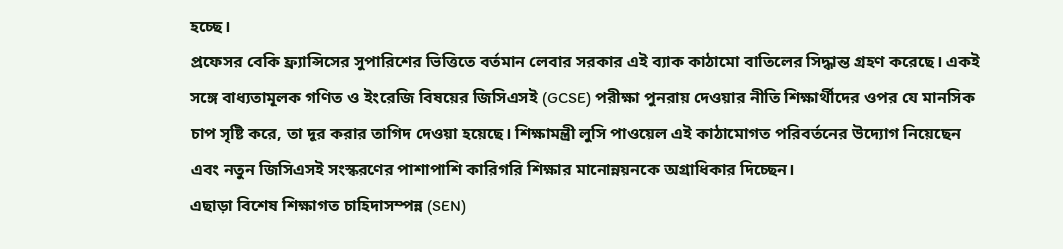হচ্ছে।
প্রফেসর বেকি ফ্র্যান্সিসের সুপারিশের ভিত্তিতে বর্তমান লেবার সরকার এই ব্যাক কাঠামো বাতিলের সিদ্ধান্ত গ্রহণ করেছে। একই সঙ্গে বাধ্যতামূলক গণিত ও ইংরেজি বিষয়ের জিসিএসই (GCSE) পরীক্ষা পুনরায় দেওয়ার নীতি শিক্ষার্থীদের ওপর যে মানসিক চাপ সৃষ্টি করে, তা দূর করার তাগিদ দেওয়া হয়েছে। শিক্ষামন্ত্রী লুসি পাওয়েল এই কাঠামোগত পরিবর্তনের উদ্যোগ নিয়েছেন এবং নতুন জিসিএসই সংস্করণের পাশাপাশি কারিগরি শিক্ষার মানোন্নয়নকে অগ্রাধিকার দিচ্ছেন।
এছাড়া বিশেষ শিক্ষাগত চাহিদাসম্পন্ন (SEN)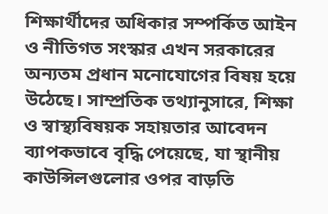শিক্ষার্থীদের অধিকার সম্পর্কিত আইন ও নীতিগত সংস্কার এখন সরকারের অন্যতম প্রধান মনোযোগের বিষয় হয়ে উঠেছে। সাম্প্রতিক তথ্যানুসারে, শিক্ষা ও স্বাস্থ্যবিষয়ক সহায়তার আবেদন ব্যাপকভাবে বৃদ্ধি পেয়েছে, যা স্থানীয় কাউন্সিলগুলোর ওপর বাড়তি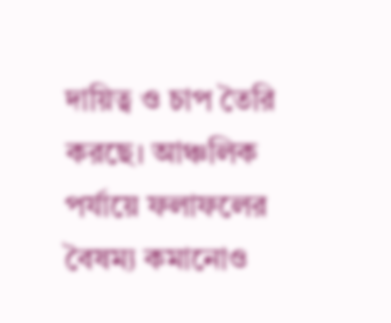দায়িত্ব ও চাপ তৈরি করছে। আঞ্চলিক পর্যায়ে ফলাফলের বৈষম্য কমানোও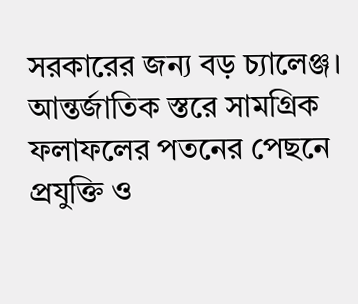সরকারের জন্য বড় চ্যালেঞ্জ।
আন্তর্জাতিক স্তরে সামগ্রিক ফলাফলের পতনের পেছনে প্রযুক্তি ও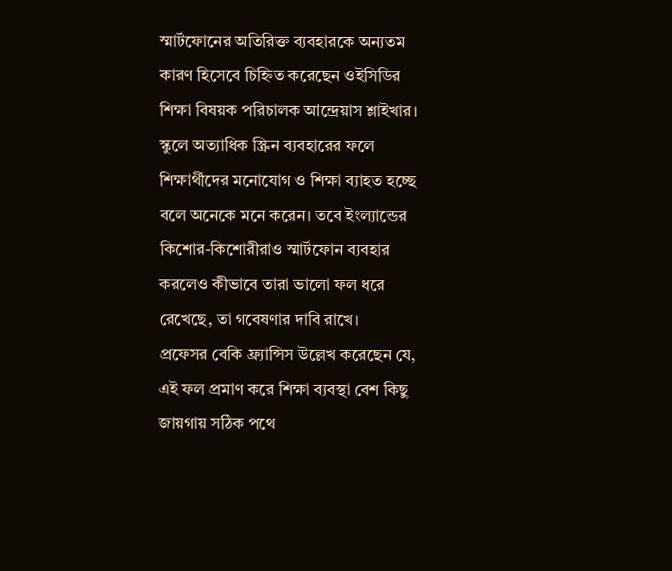স্মার্টফোনের অতিরিক্ত ব্যবহারকে অন্যতম কারণ হিসেবে চিহ্নিত করেছেন ওইসিডির শিক্ষা বিষয়ক পরিচালক আন্দ্রেয়াস শ্লাইখার। স্কুলে অত্যাধিক স্ক্রিন ব্যবহারের ফলে শিক্ষার্থীদের মনোযোগ ও শিক্ষা ব্যাহত হচ্ছে বলে অনেকে মনে করেন। তবে ইংল্যান্ডের কিশোর-কিশোরীরাও স্মার্টফোন ব্যবহার করলেও কীভাবে তারা ভালো ফল ধরে রেখেছে, তা গবেষণার দাবি রাখে।
প্রফেসর বেকি ফ্র্যান্সিস উল্লেখ করেছেন যে, এই ফল প্রমাণ করে শিক্ষা ব্যবস্থা বেশ কিছু জায়গায় সঠিক পথে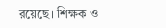রয়েছে। শিক্ষক ও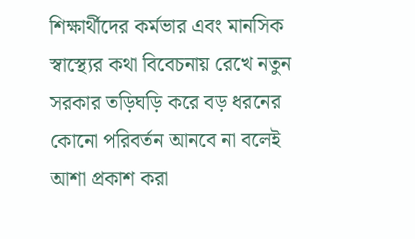শিক্ষার্থীদের কর্মভার এবং মানসিক স্বাস্থ্যের কথা বিবেচনায় রেখে নতুন সরকার তড়িঘড়ি করে বড় ধরনের কোনো পরিবর্তন আনবে না বলেই আশা প্রকাশ করা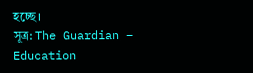হচ্ছে।
সূত্র: The Guardian – Education